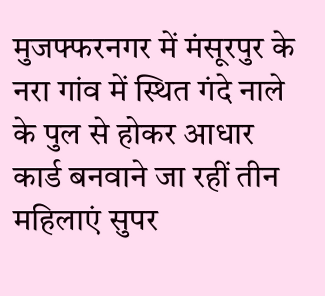मुजफ्फरनगर में मंसूरपुर के नरा गांव में स्थित गंदे नाले के पुल से होकर आधार कार्ड बनवाने जा रहीं तीन महिलाएं सुपर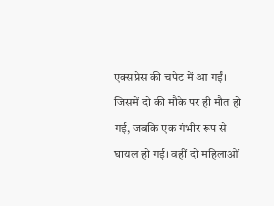एक्सप्रेस की चपेट में आ गईं। जिसमें दो की मौके पर ही मौत हो गई, जबकि एक गंभीर रूप से घायल हो गई। वहीं दो महिलाओं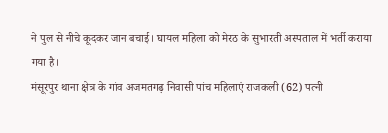ने पुल से नीचे कूदकर जान बचाई। घायल महिला को मेरठ के सुभारती अस्पताल में भर्ती कराया गया है।
मंसूरपुर थाना क्षेत्र के गांव अजमतगढ़ निवासी पांच महिलाएं राजकली (62) पत्नी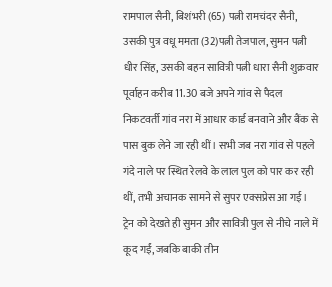रामपाल सैनी, बिशंभरी (65) पत्नी रामचंदर सैनी, उसकी पुत्र वधू ममता (32)पत्नी तेजपाल, सुमन पत्नी धीर सिंह, उसकी बहन सावित्री पत्नी धारा सैनी शुक्रवार पूर्वाहन करीब 11.30 बजे अपने गांव से पैदल निकटवर्ती गांव नरा में आधार कार्ड बनवाने और बैंक से पास बुक लेने जा रही थीं। सभी जब नरा गांव से पहले गंदे नाले पर स्थित रेलवे के लाल पुल को पार कर रही थीं, तभी अचानक सामने से सुपर एक्सप्रेस आ गई। ट्रेन को देखते ही सुमन और सावित्री पुल से नीचे नाले में कूद गईं, जबकि बाकी तीन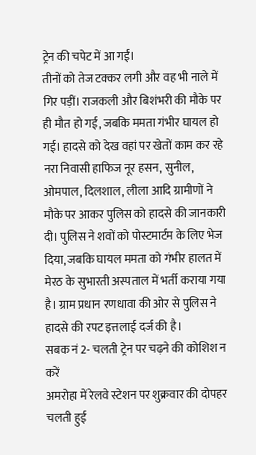ट्रेन की चपेट में आ गईं।
तीनों को तेज टक्कर लगी और वह भी नाले में गिर पड़ीं। राजकली और बिशंभरी की मौके पर ही मौत हो गई, जबकि ममता गंभीर घायल हो गई। हादसे को देख वहां पर खेतों काम कर रहे नरा निवासी हाफिज नूर हसन, सुनील, ओमपाल, दिलशाल, लीला आदि ग्रामीणों ने मौके पर आकर पुलिस को हादसे की जानकारी दी। पुलिस ने शवों को पोस्टमार्टम के लिए भेज दिया, जबकि घायल ममता को गंभीर हालत में मेरठ के सुभारती अस्पताल में भर्ती कराया गया है। ग्राम प्रधान रणधावा की ओर से पुलिस ने हादसे की रपट इत्तलाई दर्ज की है।
सबक नं 2- चलती ट्रेन पर चढ़ने की कोशिश न करें
अमरोहा में रेलवे स्टेशन पर शुक्रवार की दोपहर चलती हुई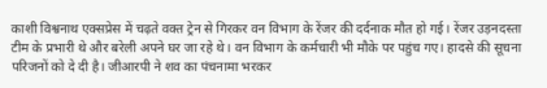काशी विश्वनाथ एक्सप्रेस में चढ़ते वक्त ट्रेन से गिरकर वन विभाग के रेंजर की दर्दनाक मौत हो गई। रेंजर उड़नदस्ता टीम के प्रभारी थे और बरेली अपने घर जा रहे थे। वन विभाग के कर्मचारी भी मौके पर पहुंच गए। हादसे की सूचना परिजनों को दे दी है। जीआरपी ने शव का पंचनामा भरकर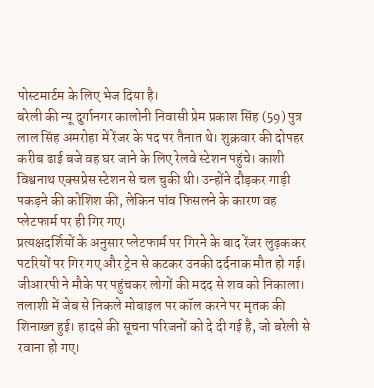पोस्टमार्टम के लिए भेज दिया है।
बरेली की न्यू दुर्गानगर कालोनी निवासी प्रेम प्रकाश सिंह (59) पुत्र लाल सिंह अमरोहा में रेंजर के पद पर तैनात थे। शुक्रवार की दोपहर करीब ढाई बजे वह घर जाने के लिए रेलवे स्टेशन पहुंचे। काशी विश्वनाथ एक्सप्रेस स्टेशन से चल चुकी थी। उन्होंने दौड़कर गाड़ी पकड़ने की कोशिश की, लेकिन पांव फिसलने के कारण वह प्लेटफार्म पर ही गिर गए।
प्रत्यक्षदर्शियों के अनुसार प्लेटफार्म पर गिरने के बाद रेंजर लुढ़ककर पटरियों पर गिर गए और ट्रेन से कटकर उनकी दर्दनाक मौत हो गई। जीआरपी ने मौके पर पहुंचकर लोगों की मदद से शव को निकाला। तलाशी में जेब से निकले मोबाइल पर कॉल करने पर मृतक की शिनाख्त हुई। हादसे की सूचना परिजनों को दे दी गई है, जो बरेली से रवाना हो गए।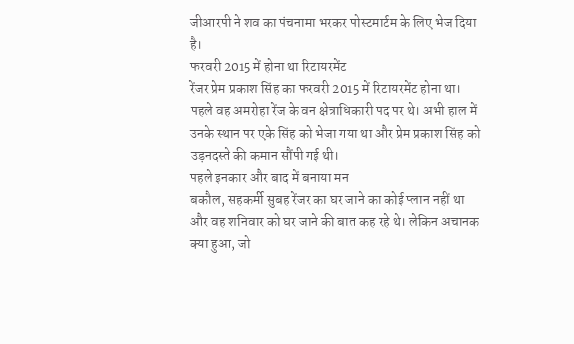जीआरपी ने शव का पंचनामा भरकर पोस्टमार्टम के लिए भेज दिया है।
फरवरी 2015 में होना था रिटायरमेंट
रेंजर प्रेम प्रकाश सिंह का फरवरी 2015 में रिटायरमेंट होना था। पहले वह अमरोहा रेंज के वन क्षेत्राधिकारी पद पर थे। अभी हाल में उनके स्थान पर एके सिंह को भेजा गया था और प्रेम प्रकाश सिंह को उड़नदस्ते की कमान सौंपी गई थी।
पहले इनकार और बाद में बनाया मन
बकौल, सहकर्मी सुबह रेंजर का घर जाने का कोई प्लान नहीं था और वह शनिवार को घर जाने की बात कह रहे थे। लेकिन अचानक क्या हुआ, जो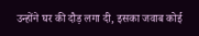उन्होंने घर की दौड़ लगा दी, इसका जवाब कोई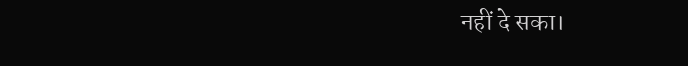नहीं दे सका।